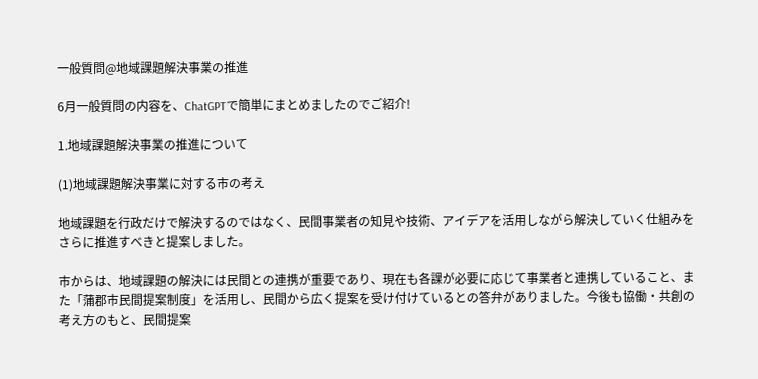一般質問@地域課題解決事業の推進

6月一般質問の内容を、ChatGPTで簡単にまとめましたのでご紹介!

1.地域課題解決事業の推進について

(1)地域課題解決事業に対する市の考え

地域課題を行政だけで解決するのではなく、民間事業者の知見や技術、アイデアを活用しながら解決していく仕組みをさらに推進すべきと提案しました。

市からは、地域課題の解決には民間との連携が重要であり、現在も各課が必要に応じて事業者と連携していること、また「蒲郡市民間提案制度」を活用し、民間から広く提案を受け付けているとの答弁がありました。今後も協働・共創の考え方のもと、民間提案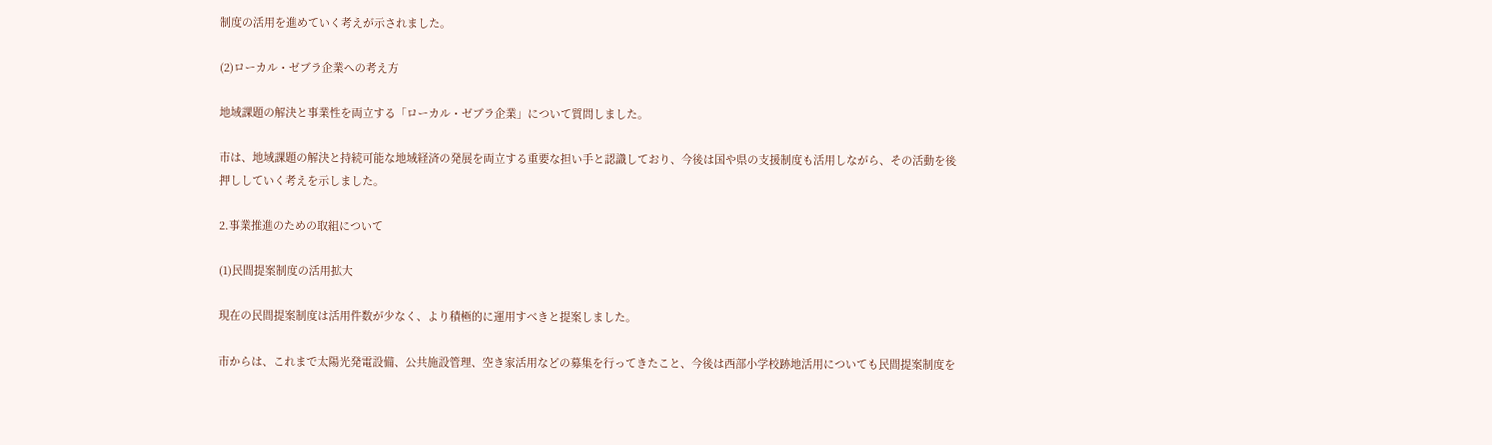制度の活用を進めていく考えが示されました。

(2)ローカル・ゼブラ企業への考え方

地域課題の解決と事業性を両立する「ローカル・ゼブラ企業」について質問しました。

市は、地域課題の解決と持続可能な地域経済の発展を両立する重要な担い手と認識しており、今後は国や県の支援制度も活用しながら、その活動を後押ししていく考えを示しました。

2.事業推進のための取組について

(1)民間提案制度の活用拡大

現在の民間提案制度は活用件数が少なく、より積極的に運用すべきと提案しました。

市からは、これまで太陽光発電設備、公共施設管理、空き家活用などの募集を行ってきたこと、今後は西部小学校跡地活用についても民間提案制度を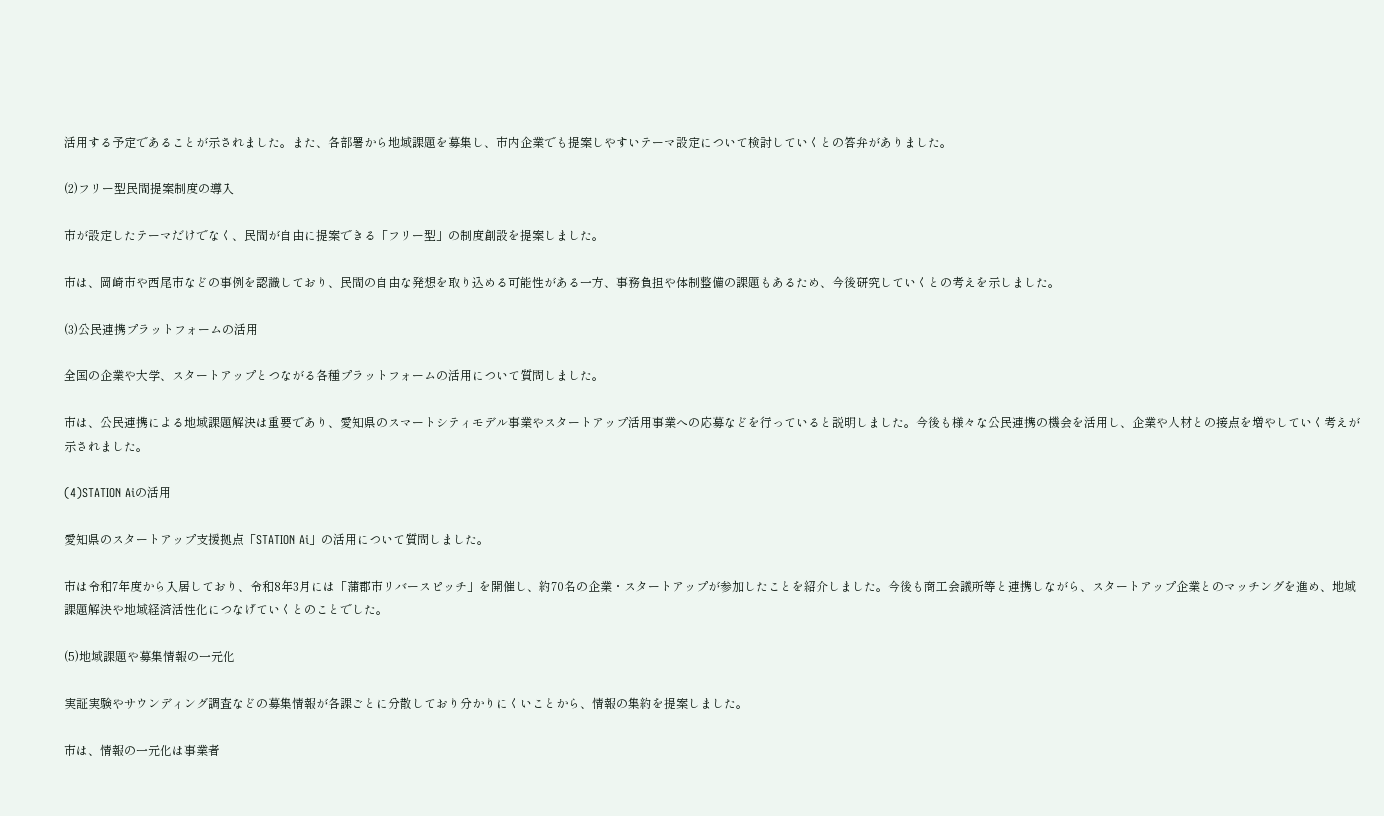活用する予定であることが示されました。また、各部署から地域課題を募集し、市内企業でも提案しやすいテーマ設定について検討していくとの答弁がありました。

(2)フリー型民間提案制度の導入

市が設定したテーマだけでなく、民間が自由に提案できる「フリー型」の制度創設を提案しました。

市は、岡崎市や西尾市などの事例を認識しており、民間の自由な発想を取り込める可能性がある一方、事務負担や体制整備の課題もあるため、今後研究していくとの考えを示しました。

(3)公民連携プラットフォームの活用

全国の企業や大学、スタートアップとつながる各種プラットフォームの活用について質問しました。

市は、公民連携による地域課題解決は重要であり、愛知県のスマートシティモデル事業やスタートアップ活用事業への応募などを行っていると説明しました。今後も様々な公民連携の機会を活用し、企業や人材との接点を増やしていく考えが示されました。

(4)STATION Aiの活用

愛知県のスタートアップ支援拠点「STATION Ai」の活用について質問しました。

市は令和7年度から入居しており、令和8年3月には「蒲郡市リバースピッチ」を開催し、約70名の企業・スタートアップが参加したことを紹介しました。今後も商工会議所等と連携しながら、スタートアップ企業とのマッチングを進め、地域課題解決や地域経済活性化につなげていくとのことでした。

(5)地域課題や募集情報の一元化

実証実験やサウンディング調査などの募集情報が各課ごとに分散しており分かりにくいことから、情報の集約を提案しました。

市は、情報の一元化は事業者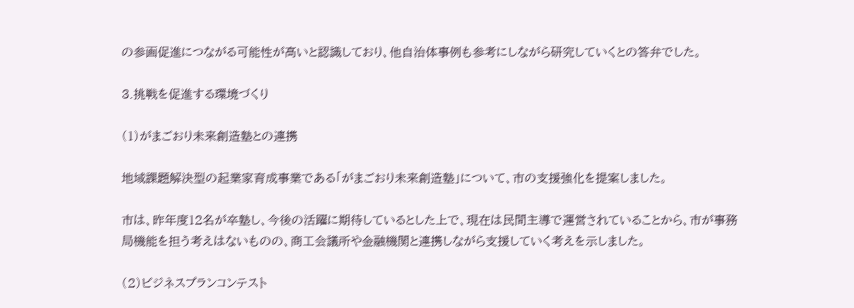の参画促進につながる可能性が高いと認識しており、他自治体事例も参考にしながら研究していくとの答弁でした。

3.挑戦を促進する環境づくり

(1)がまごおり未来創造塾との連携

地域課題解決型の起業家育成事業である「がまごおり未来創造塾」について、市の支援強化を提案しました。

市は、昨年度12名が卒塾し、今後の活躍に期待しているとした上で、現在は民間主導で運営されていることから、市が事務局機能を担う考えはないものの、商工会議所や金融機関と連携しながら支援していく考えを示しました。

(2)ビジネスプランコンテスト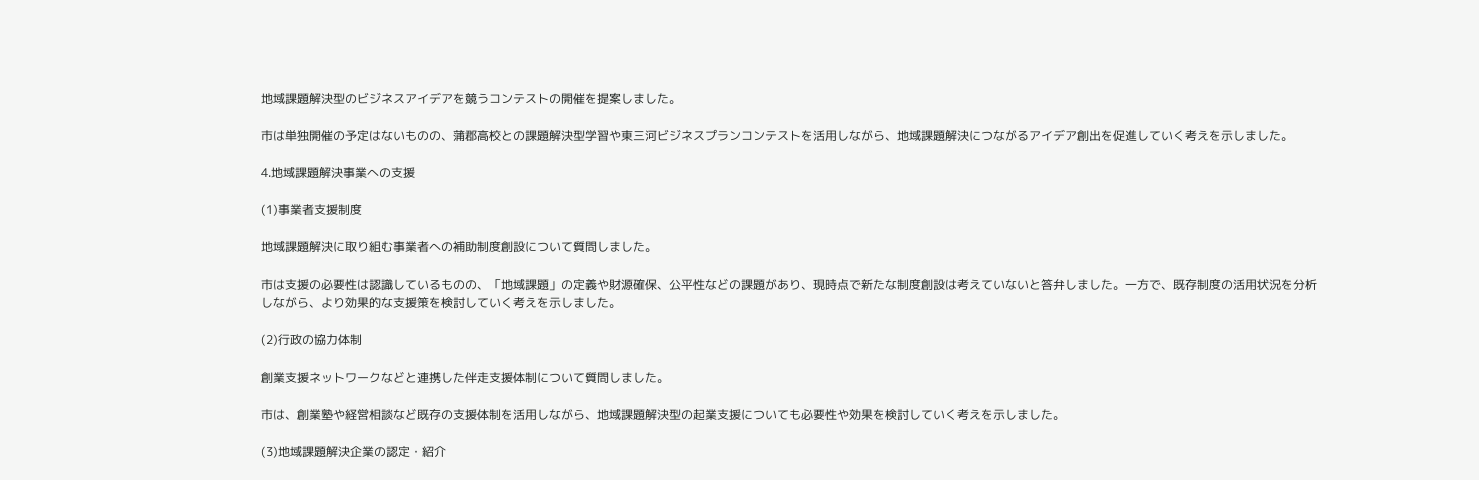地域課題解決型のビジネスアイデアを競うコンテストの開催を提案しました。

市は単独開催の予定はないものの、蒲郡高校との課題解決型学習や東三河ビジネスプランコンテストを活用しながら、地域課題解決につながるアイデア創出を促進していく考えを示しました。

4.地域課題解決事業への支援

(1)事業者支援制度

地域課題解決に取り組む事業者への補助制度創設について質問しました。

市は支援の必要性は認識しているものの、「地域課題」の定義や財源確保、公平性などの課題があり、現時点で新たな制度創設は考えていないと答弁しました。一方で、既存制度の活用状況を分析しながら、より効果的な支援策を検討していく考えを示しました。

(2)行政の協力体制

創業支援ネットワークなどと連携した伴走支援体制について質問しました。

市は、創業塾や経営相談など既存の支援体制を活用しながら、地域課題解決型の起業支援についても必要性や効果を検討していく考えを示しました。

(3)地域課題解決企業の認定・紹介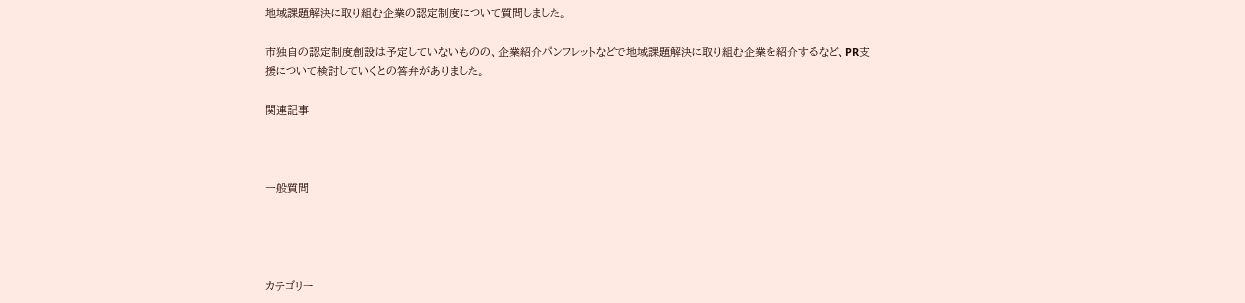地域課題解決に取り組む企業の認定制度について質問しました。

市独自の認定制度創設は予定していないものの、企業紹介パンフレットなどで地域課題解決に取り組む企業を紹介するなど、PR支援について検討していくとの答弁がありました。

関連記事



一般質問




カテゴリー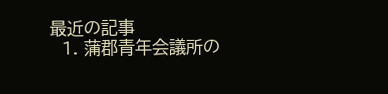最近の記事
  1. 蒲郡青年会議所の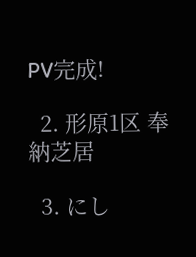PV完成!

  2. 形原1区 奉納芝居

  3. にし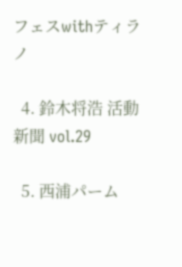フェスwithティラノ

  4. 鈴木将浩 活動新聞 vol.29

  5. 西浦パーム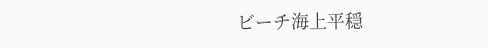ビーチ海上平穏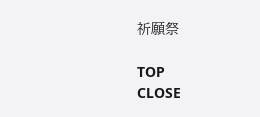祈願祭

TOP
CLOSE